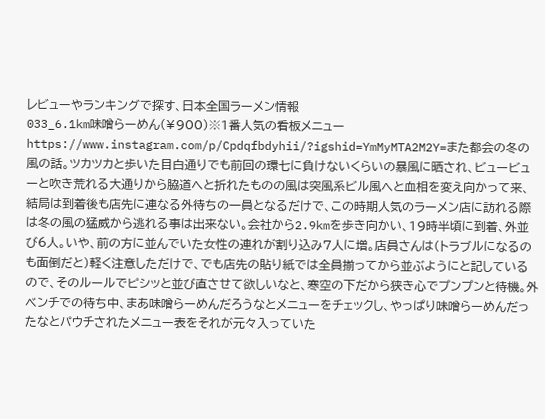レビューやランキングで探す、日本全国ラーメン情報
033_6.1km味噌らーめん(¥900)※1番人気の看板メニューhttps://www.instagram.com/p/Cpdqfbdyhii/?igshid=YmMyMTA2M2Y=また都会の冬の風の話。ツカツカと歩いた目白通りでも前回の環七に負けないくらいの暴風に晒され、ビュービューと吹き荒れる大通りから脇道へと折れたものの風は突風系ビル風へと血相を変え向かって来、結局は到着後も店先に連なる外待ちの一員となるだけで、この時期人気のラーメン店に訪れる際は冬の風の猛威から逃れる事は出来ない。会社から2.9kmを歩き向かい、19時半頃に到着、外並び6人。いや、前の方に並んでいた女性の連れが割り込み7人に増。店員さんは(トラブルになるのも面倒だと)軽く注意しただけで、でも店先の貼り紙では全員揃ってから並ぶようにと記しているので、そのルールでピシッと並び直させて欲しいなと、寒空の下だから狭き心でプンプンと待機。外ベンチでの待ち中、まあ味噌らーめんだろうなとメニューをチェックし、やっぱり味噌らーめんだったなとパウチされたメニュー表をそれが元々入っていた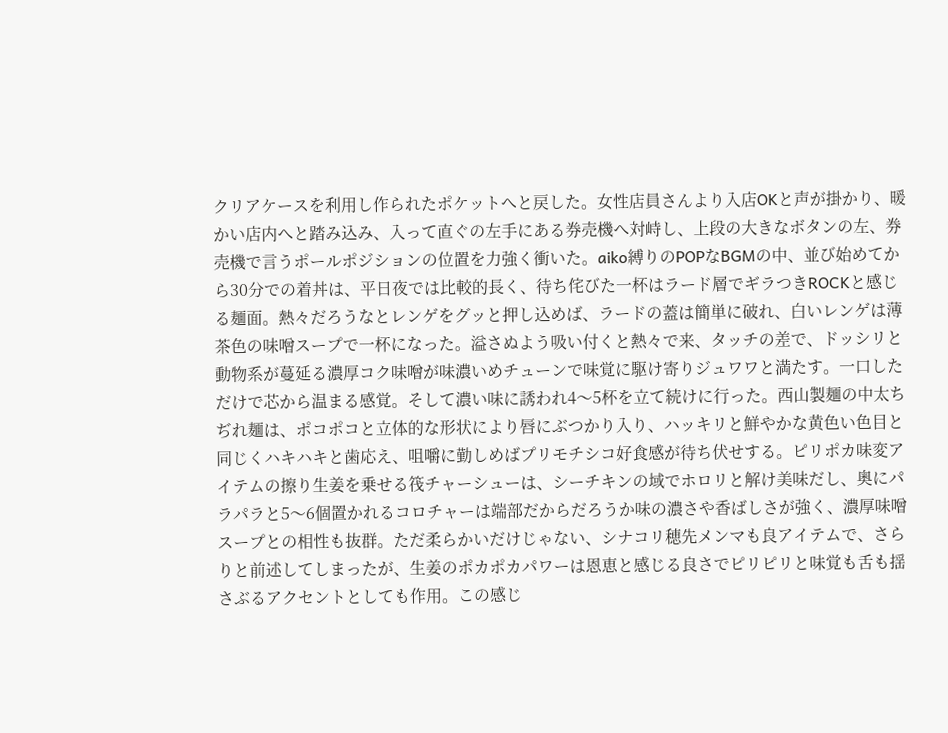クリアケースを利用し作られたポケットへと戻した。女性店員さんより入店OKと声が掛かり、暖かい店内へと踏み込み、入って直ぐの左手にある券売機へ対峙し、上段の大きなボタンの左、券売機で言うポールポジションの位置を力強く衝いた。aiko縛りのPOPなBGMの中、並び始めてから30分での着丼は、平日夜では比較的長く、待ち侘びた一杯はラード層でギラつきROCKと感じる麺面。熱々だろうなとレンゲをグッと押し込めば、ラードの蓋は簡単に破れ、白いレンゲは薄茶色の味噌スープで一杯になった。溢さぬよう吸い付くと熱々で来、タッチの差で、ドッシリと動物系が蔓延る濃厚コク味噌が味濃いめチューンで味覚に駆け寄りジュワワと満たす。一口しただけで芯から温まる感覚。そして濃い味に誘われ4〜5杯を立て続けに行った。西山製麺の中太ちぢれ麺は、ポコポコと立体的な形状により唇にぶつかり入り、ハッキリと鮮やかな黄色い色目と同じくハキハキと歯応え、咀嚼に勤しめばプリモチシコ好食感が待ち伏せする。ピリポカ味変アイテムの擦り生姜を乗せる筏チャーシューは、シーチキンの域でホロリと解け美味だし、奥にパラパラと5〜6個置かれるコロチャーは端部だからだろうか味の濃さや香ばしさが強く、濃厚味噌スープとの相性も抜群。ただ柔らかいだけじゃない、シナコリ穂先メンマも良アイテムで、さらりと前述してしまったが、生姜のポカポカパワーは恩恵と感じる良さでピリピリと味覚も舌も揺さぶるアクセントとしても作用。この感じ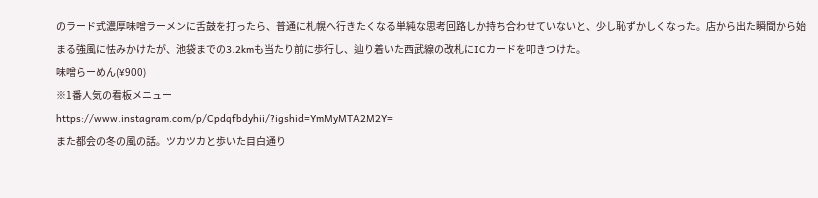のラード式濃厚味噌ラーメンに舌鼓を打ったら、普通に札幌へ行きたくなる単純な思考回路しか持ち合わせていないと、少し恥ずかしくなった。店から出た瞬間から始まる強風に怯みかけたが、池袋までの3.2kmも当たり前に歩行し、辿り着いた西武線の改札にICカードを叩きつけた。
味噌らーめん(¥900)
※1番人気の看板メニュー
https://www.instagram.com/p/Cpdqfbdyhii/?igshid=YmMyMTA2M2Y=
また都会の冬の風の話。ツカツカと歩いた目白通り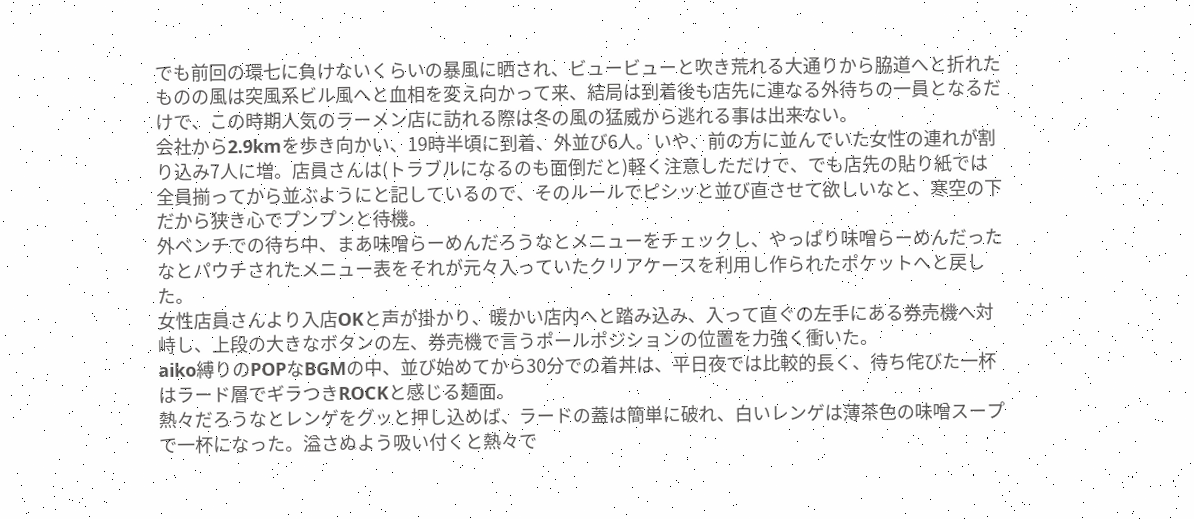でも前回の環七に負けないくらいの暴風に晒され、ビュービューと吹き荒れる大通りから脇道へと折れたものの風は突風系ビル風へと血相を変え向かって来、結局は到着後も店先に連なる外待ちの一員となるだけで、この時期人気のラーメン店に訪れる際は冬の風の猛威から逃れる事は出来ない。
会社から2.9kmを歩き向かい、19時半頃に到着、外並び6人。いや、前の方に並んでいた女性の連れが割り込み7人に増。店員さんは(トラブルになるのも面倒だと)軽く注意しただけで、でも店先の貼り紙では全員揃ってから並ぶようにと記しているので、そのルールでピシッと並び直させて欲しいなと、寒空の下だから狭き心でプンプンと待機。
外ベンチでの待ち中、まあ味噌らーめんだろうなとメニューをチェックし、やっぱり味噌らーめんだったなとパウチされたメニュー表をそれが元々入っていたクリアケースを利用し作られたポケットへと戻した。
女性店員さんより入店OKと声が掛かり、暖かい店内へと踏み込み、入って直ぐの左手にある券売機へ対峙し、上段の大きなボタンの左、券売機で言うポールポジションの位置を力強く衝いた。
aiko縛りのPOPなBGMの中、並び始めてから30分での着丼は、平日夜では比較的長く、待ち侘びた一杯はラード層でギラつきROCKと感じる麺面。
熱々だろうなとレンゲをグッと押し込めば、ラードの蓋は簡単に破れ、白いレンゲは薄茶色の味噌スープで一杯になった。溢さぬよう吸い付くと熱々で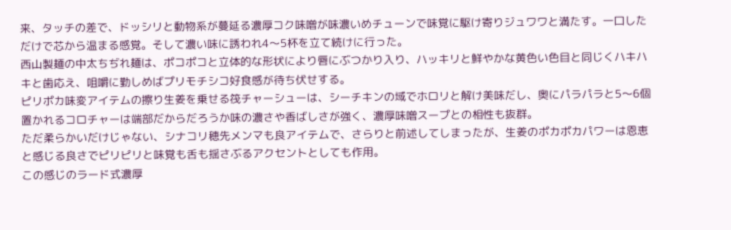来、タッチの差で、ドッシリと動物系が蔓延る濃厚コク味噌が味濃いめチューンで味覚に駆け寄りジュワワと満たす。一口しただけで芯から温まる感覚。そして濃い味に誘われ4〜5杯を立て続けに行った。
西山製麺の中太ちぢれ麺は、ポコポコと立体的な形状により唇にぶつかり入り、ハッキリと鮮やかな黄色い色目と同じくハキハキと歯応え、咀嚼に勤しめばプリモチシコ好食感が待ち伏せする。
ピリポカ味変アイテムの擦り生姜を乗せる筏チャーシューは、シーチキンの域でホロリと解け美味だし、奥にパラパラと5〜6個置かれるコロチャーは端部だからだろうか味の濃さや香ばしさが強く、濃厚味噌スープとの相性も抜群。
ただ柔らかいだけじゃない、シナコリ穂先メンマも良アイテムで、さらりと前述してしまったが、生姜のポカポカパワーは恩恵と感じる良さでピリピリと味覚も舌も揺さぶるアクセントとしても作用。
この感じのラード式濃厚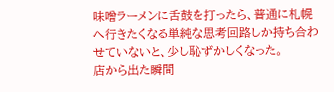味噌ラーメンに舌鼓を打ったら、普通に札幌へ行きたくなる単純な思考回路しか持ち合わせていないと、少し恥ずかしくなった。
店から出た瞬間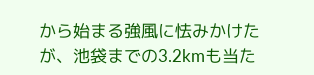から始まる強風に怯みかけたが、池袋までの3.2kmも当た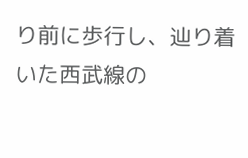り前に歩行し、辿り着いた西武線の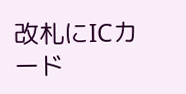改札にICカード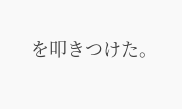を叩きつけた。